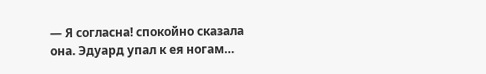— Я согласна! спокойно сказала она. Эдуард упал к ея ногам…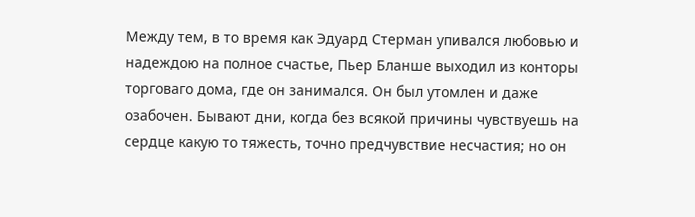Между тем, в то время как Эдуард Стерман упивался любовью и надеждою на полное счастье, Пьер Бланше выходил из конторы торговаго дома, где он занимался. Он был утомлен и даже озабочен. Бывают дни, когда без всякой причины чувствуешь на сердце какую то тяжесть, точно предчувствие несчастия; но он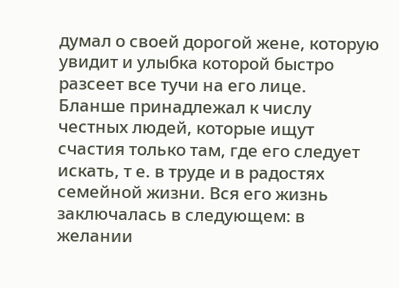думал о своей дорогой жене, которую увидит и улыбка которой быстро разсеет все тучи на его лице.
Бланше принадлежал к числу честных людей, которые ищут счастия только там, где его следует искать, т е. в труде и в радостях семейной жизни. Вся его жизнь заключалась в следующем: в желании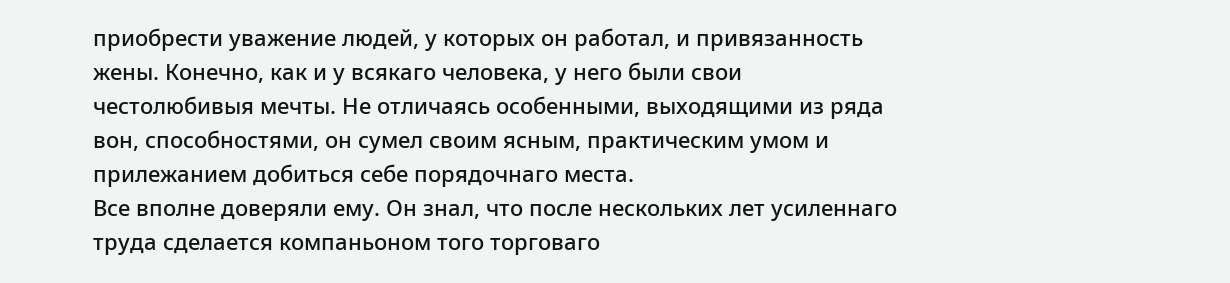приобрести уважение людей, у которых он работал, и привязанность жены. Конечно, как и у всякаго человека, у него были свои честолюбивыя мечты. Не отличаясь особенными, выходящими из ряда вон, способностями, он сумел своим ясным, практическим умом и прилежанием добиться себе порядочнаго места.
Все вполне доверяли ему. Он знал, что после нескольких лет усиленнаго труда сделается компаньоном того торговаго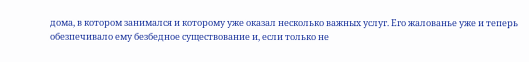дома, в котором занимался и которому уже оказал несколько важных услуг. Его жалованье уже и теперь обезпечивало ему безбедное существование и, если только не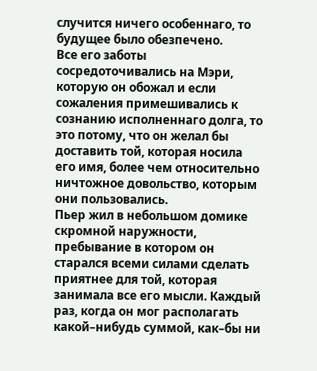случится ничего особеннаго, то будущее было обезпечено.
Все его заботы сосредоточивались на Мэри, которую он обожал и если сожаления примешивались к сознанию исполненнаго долга, то это потому, что он желал бы доставить той, которая носила его имя, более чем относительно ничтожное довольство, которым они пользовались.
Пьер жил в небольшом домике скромной наружности, пребывание в котором он старался всеми силами сделать приятнее для той, которая занимала все его мысли. Каждый раз, когда он мог располагать какой–нибудь суммой, как–бы ни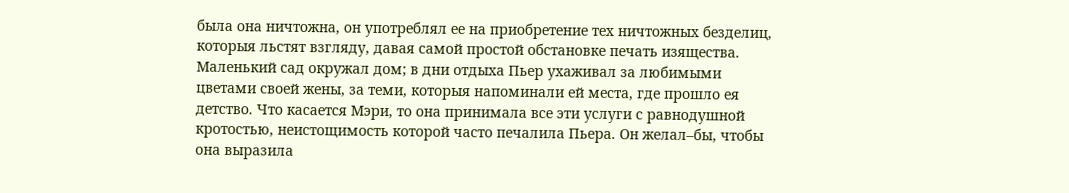была она ничтожна, он употреблял ее на приобретение тех ничтожных безделиц, которыя льстят взгляду, давая самой простой обстановке печать изящества.
Маленький сад окружал дом; в дни отдыха Пьер ухаживал за любимыми цветами своей жены, за теми, которыя напоминали ей места, где прошло ея детство. Что касается Мэри, то она принимала все эти услуги с равнодушной кротостью, неистощимость которой часто печалила Пьера. Он желал–бы, чтобы она выразила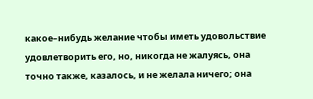какое–нибудь желание чтобы иметь удовольствие удовлетворить его, но, никогда не жалуясь, она точно также, казалось, и не желала ничего; она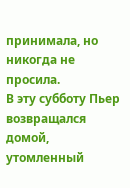принимала, но никогда не просила.
В эту субботу Пьер возвращался домой, утомленный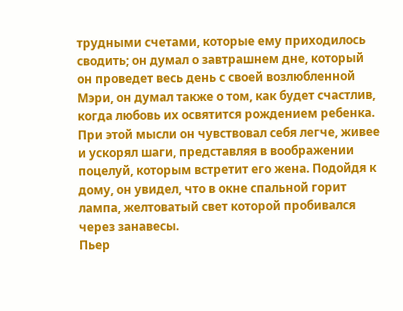трудными счетами, которые ему приходилось сводить; он думал о завтрашнем дне, который он проведет весь день с своей возлюбленной Мэри, он думал также о том, как будет счастлив, когда любовь их освятится рождением ребенка.
При этой мысли он чувствовал себя легче, живее и ускорял шаги, представляя в воображении поцелуй, которым встретит его жена. Подойдя к дому, он увидел, что в окне спальной горит лампа, желтоватый свет которой пробивался через занавесы.
Пьер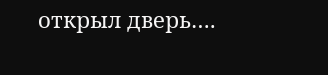открыл дверь….